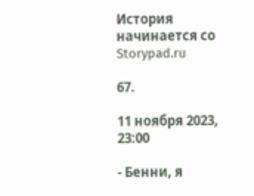История начинается со Storypad.ru

67.

11 ноября 2023, 23:00

- Бенни, я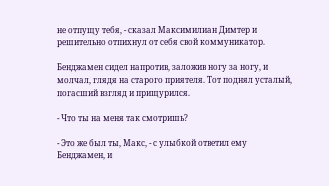не отпущу тебя, - сказал Максимилиан Димтер и решительно отпихнул от себя свой коммуникатор.

Бенджамен сидел напротив, заложив ногу за ногу, и молчал, глядя на старого приятеля. Тот поднял усталый, погасший взгляд и прищурился.

- Что ты на меня так смотришь?

- Это же был ты, Макс, - с улыбкой ответил ему Бенджамен, и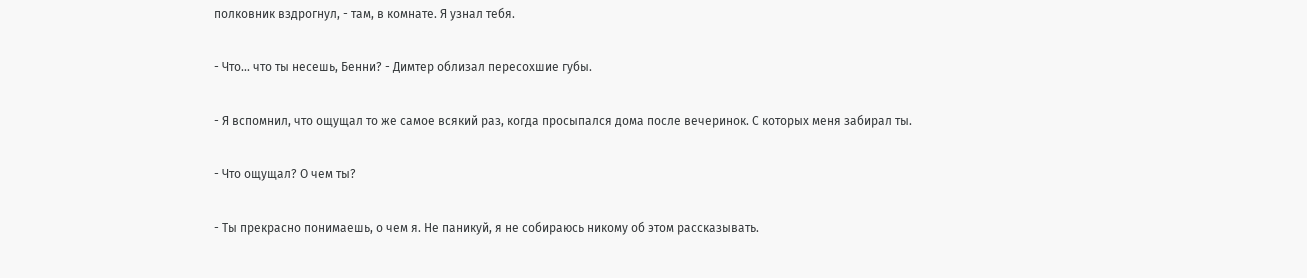полковник вздрогнул, - там, в комнате. Я узнал тебя.

- Что... что ты несешь, Бенни? - Димтер облизал пересохшие губы.

- Я вспомнил, что ощущал то же самое всякий раз, когда просыпался дома после вечеринок. С которых меня забирал ты.

- Что ощущал? О чем ты?

- Ты прекрасно понимаешь, о чем я. Не паникуй, я не собираюсь никому об этом рассказывать.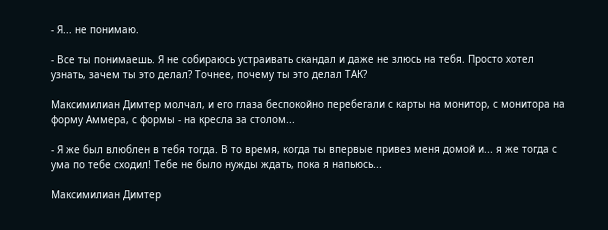- Я... не понимаю.

- Все ты понимаешь. Я не собираюсь устраивать скандал и даже не злюсь на тебя. Просто хотел узнать, зачем ты это делал? Точнее, почему ты это делал ТАК?

Максимилиан Димтер молчал, и его глаза беспокойно перебегали с карты на монитор, с монитора на форму Аммера, с формы - на кресла за столом...

- Я же был влюблен в тебя тогда. В то время, когда ты впервые привез меня домой и... я же тогда с ума по тебе сходил! Тебе не было нужды ждать, пока я напьюсь...

Максимилиан Димтер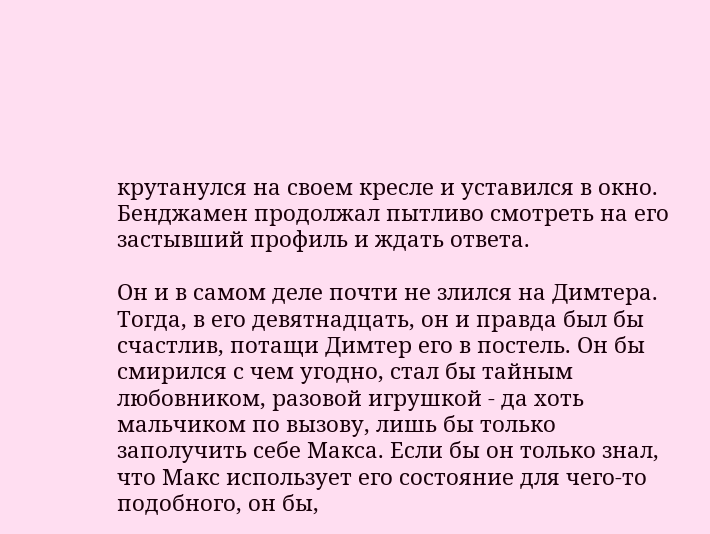крутанулся на своем кресле и уставился в окно. Бенджамен продолжал пытливо смотреть на его застывший профиль и ждать ответа.

Он и в самом деле почти не злился на Димтера. Тогда, в его девятнадцать, он и правда был бы счастлив, потащи Димтер его в постель. Он бы смирился с чем угодно, стал бы тайным любовником, разовой игрушкой - да хоть мальчиком по вызову, лишь бы только заполучить себе Макса. Если бы он только знал, что Макс использует его состояние для чего-то подобного, он бы,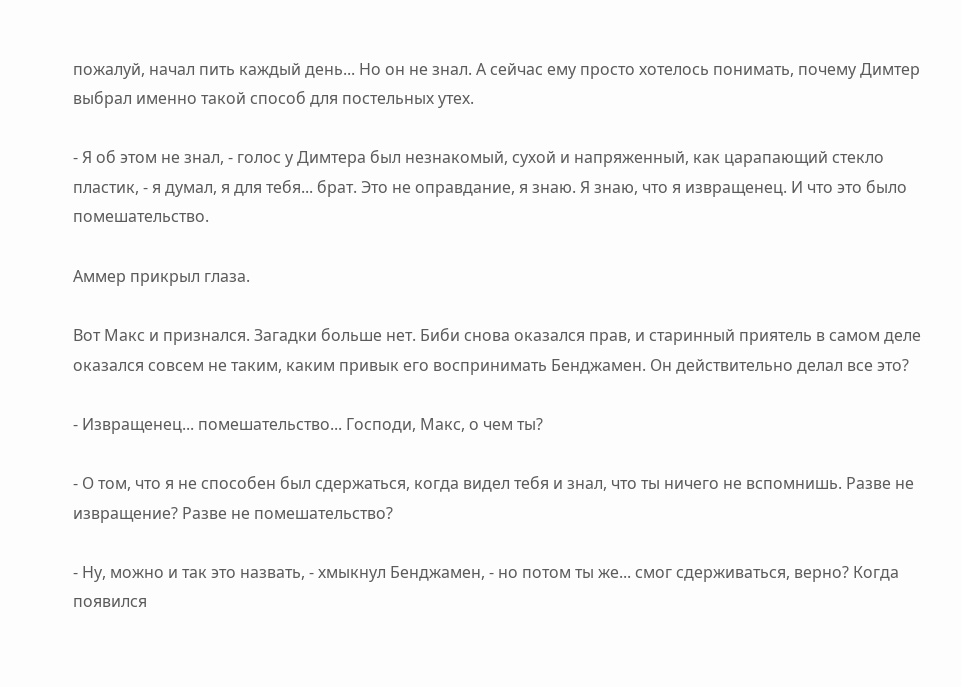пожалуй, начал пить каждый день... Но он не знал. А сейчас ему просто хотелось понимать, почему Димтер выбрал именно такой способ для постельных утех.

- Я об этом не знал, - голос у Димтера был незнакомый, сухой и напряженный, как царапающий стекло пластик, - я думал, я для тебя... брат. Это не оправдание, я знаю. Я знаю, что я извращенец. И что это было помешательство.

Аммер прикрыл глаза.

Вот Макс и признался. Загадки больше нет. Биби снова оказался прав, и старинный приятель в самом деле оказался совсем не таким, каким привык его воспринимать Бенджамен. Он действительно делал все это?

- Извращенец... помешательство... Господи, Макс, о чем ты?

- О том, что я не способен был сдержаться, когда видел тебя и знал, что ты ничего не вспомнишь. Разве не извращение? Разве не помешательство?

- Ну, можно и так это назвать, - хмыкнул Бенджамен, - но потом ты же... смог сдерживаться, верно? Когда появился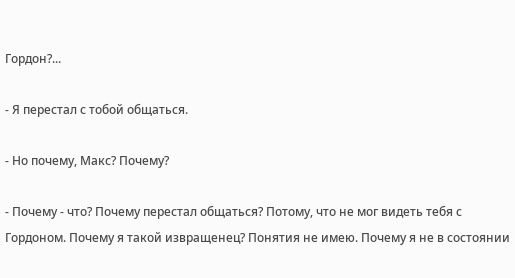Гордон?...

- Я перестал с тобой общаться.

- Но почему, Макс? Почему?

- Почему - что? Почему перестал общаться? Потому, что не мог видеть тебя с Гордоном. Почему я такой извращенец? Понятия не имею. Почему я не в состоянии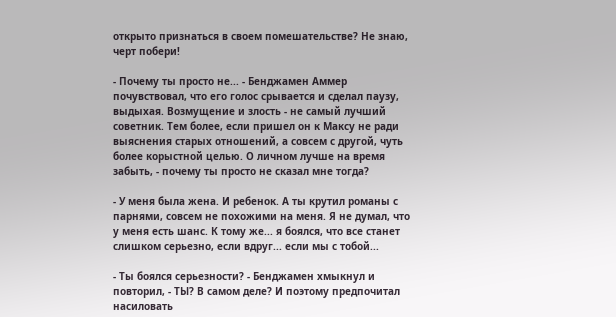открыто признаться в своем помешательстве? Не знаю, черт побери!

- Почему ты просто не... - Бенджамен Аммер почувствовал, что его голос срывается и сделал паузу, выдыхая. Возмущение и злость - не самый лучший советник. Тем более, если пришел он к Максу не ради выяснения старых отношений, а совсем с другой, чуть более корыстной целью. О личном лучше на время забыть, - почему ты просто не сказал мне тогда?

- У меня была жена. И ребенок. А ты крутил романы с парнями, совсем не похожими на меня. Я не думал, что у меня есть шанс. К тому же... я боялся, что все станет слишком серьезно, если вдруг... если мы с тобой...

- Ты боялся серьезности? - Бенджамен хмыкнул и повторил, - ТЫ? В самом деле? И поэтому предпочитал насиловать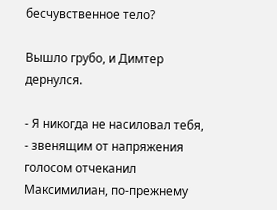бесчувственное тело?

Вышло грубо, и Димтер дернулся.

- Я никогда не насиловал тебя, - звенящим от напряжения голосом отчеканил Максимилиан, по-прежнему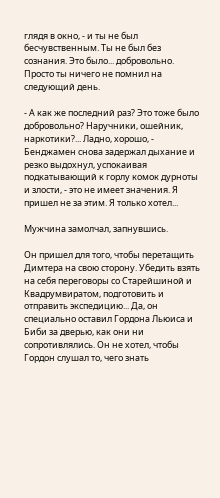глядя в окно, - и ты не был бесчувственным. Ты не был без сознания. Это было... добровольно. Просто ты ничего не помнил на следующий день.

- А как же последний раз? Это тоже было добровольно? Наручники, ошейник, наркотики?... Ладно, хорошо, - Бенджамен снова задержал дыхание и резко выдохнул, успокаивая подкатывающий к горлу комок дурноты и злости, - это не имеет значения. Я пришел не за этим. Я только хотел...

Мужчина замолчал, запнувшись.

Он пришел для того, чтобы перетащить Димтера на свою сторону. Убедить взять на себя переговоры со Старейшиной и Квадрумвиратом, подготовить и отправить экспедицию... Да, он специально оставил Гордона Льюиса и Биби за дверью, как они ни сопротивлялись. Он не хотел, чтобы Гордон слушал то, чего знать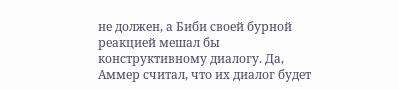не должен, а Биби своей бурной реакцией мешал бы конструктивному диалогу. Да, Аммер считал, что их диалог будет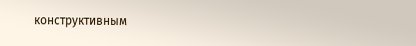конструктивным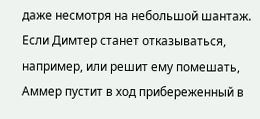даже несмотря на небольшой шантаж. Если Димтер станет отказываться, например, или решит ему помешать, Аммер пустит в ход прибереженный в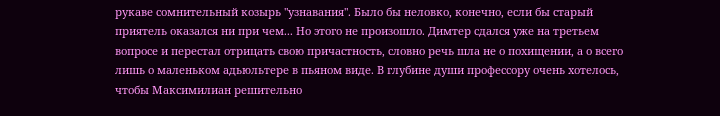рукаве сомнительный козырь "узнавания". Было бы неловко, конечно, если бы старый приятель оказался ни при чем... Но этого не произошло. Димтер сдался уже на третьем вопросе и перестал отрицать свою причастность, словно речь шла не о похищении, а о всего лишь о маленьком адьюльтере в пьяном виде. В глубине души профессору очень хотелось, чтобы Максимилиан решительно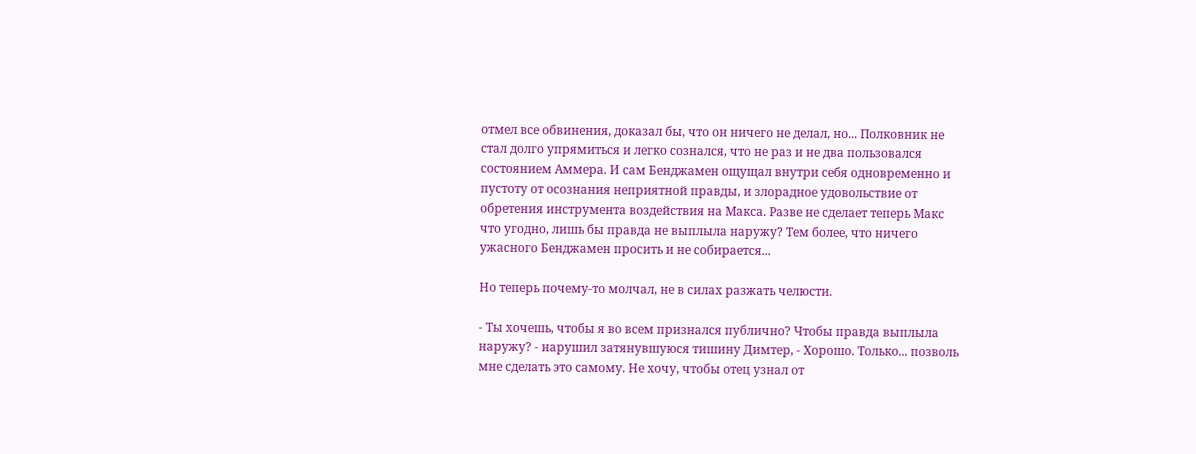отмел все обвинения, доказал бы, что он ничего не делал, но... Полковник не стал долго упрямиться и легко сознался, что не раз и не два пользовался состоянием Аммера. И сам Бенджамен ощущал внутри себя одновременно и пустоту от осознания неприятной правды, и злорадное удовольствие от обретения инструмента воздействия на Макса. Разве не сделает теперь Макс что угодно, лишь бы правда не выплыла наружу? Тем более, что ничего ужасного Бенджамен просить и не собирается...

Но теперь почему-то молчал, не в силах разжать челюсти.

- Ты хочешь, чтобы я во всем признался публично? Чтобы правда выплыла наружу? - нарушил затянувшуюся тишину Димтер, - Хорошо. Только... позволь мне сделать это самому. Не хочу, чтобы отец узнал от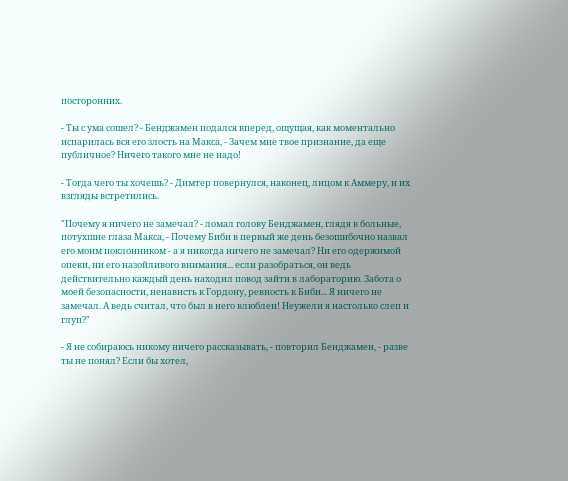посторонних.

- Ты с ума сошел? - Бенджамен подался вперед, ощущая, как моментально испарилась вся его злость на Макса, - Зачем мне твое признание, да еще публичное? Ничего такого мне не надо!

- Тогда чего ты хочешь? - Димтер повернулся, наконец, лицом к Аммеру, и их взгляды встретились.

"Почему я ничего не замечал? - ломал голову Бенджамен, глядя в больные, потухшие глаза Макса, - Почему Биби в первый же день безошибочно назвал его моим поклонником - а я никогда ничего не замечал? Ни его одержимой опеки, ни его назойливого внимания... если разобраться, он ведь действительно каждый день находил повод зайти в лабораторию. Забота о моей безопасности, ненависть к Гордону, ревность к Биби... Я ничего не замечал. А ведь считал, что был в него влюблен! Неужели я настолько слеп и глуп?"

- Я не собираюсь никому ничего рассказывать, - повторил Бенджамен, - разве ты не понял? Если бы хотел,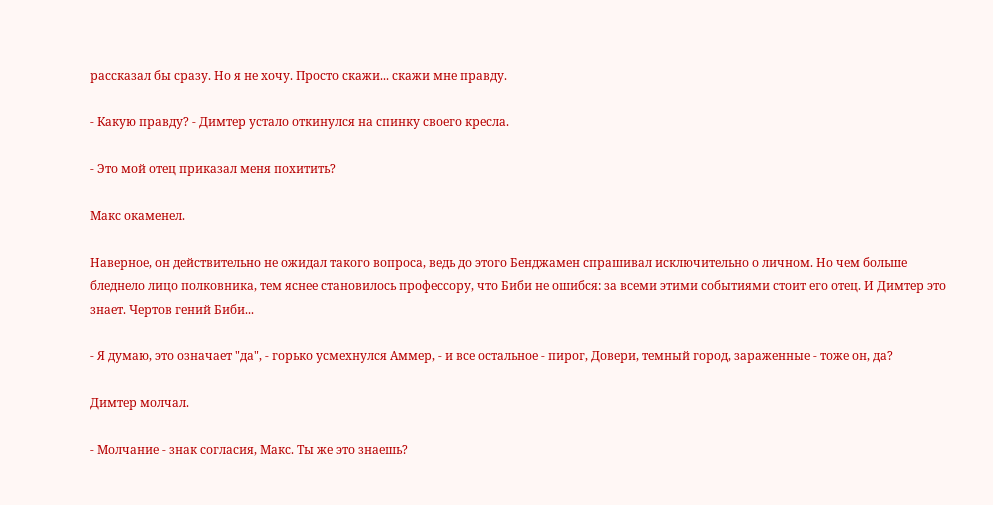рассказал бы сразу. Но я не хочу. Просто скажи... скажи мне правду.

- Какую правду? - Димтер устало откинулся на спинку своего кресла.

- Это мой отец приказал меня похитить?

Макс окаменел.

Наверное, он действительно не ожидал такого вопроса, ведь до этого Бенджамен спрашивал исключительно о личном. Но чем больше бледнело лицо полковника, тем яснее становилось профессору, что Биби не ошибся: за всеми этими событиями стоит его отец. И Димтер это знает. Чертов гений Биби...

- Я думаю, это означает "да", - горько усмехнулся Аммер, - и все остальное - пирог, Довери, темный город, зараженные - тоже он, да?

Димтер молчал.

- Молчание - знак согласия, Макс. Ты же это знаешь?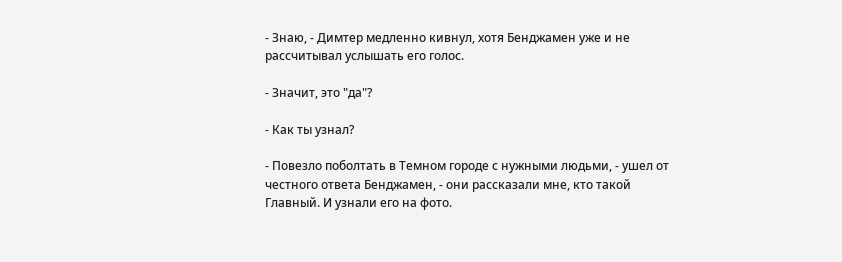- Знаю, - Димтер медленно кивнул, хотя Бенджамен уже и не рассчитывал услышать его голос.

- Значит, это "да"?

- Как ты узнал?

- Повезло поболтать в Темном городе с нужными людьми, - ушел от честного ответа Бенджамен, - они рассказали мне, кто такой Главный. И узнали его на фото.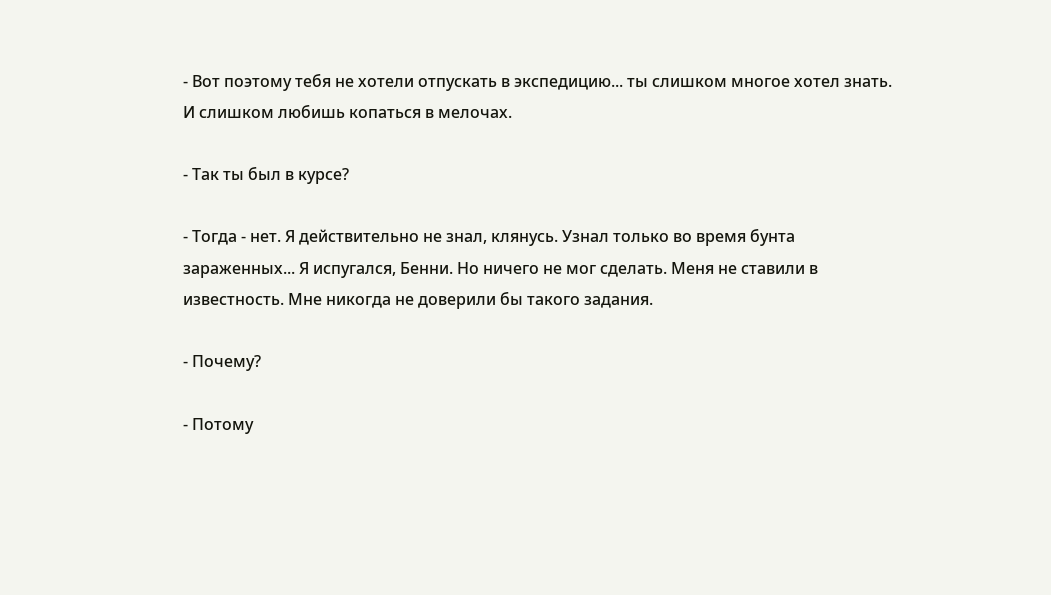- Вот поэтому тебя не хотели отпускать в экспедицию... ты слишком многое хотел знать. И слишком любишь копаться в мелочах.

- Так ты был в курсе?

- Тогда - нет. Я действительно не знал, клянусь. Узнал только во время бунта зараженных... Я испугался, Бенни. Но ничего не мог сделать. Меня не ставили в известность. Мне никогда не доверили бы такого задания.

- Почему?

- Потому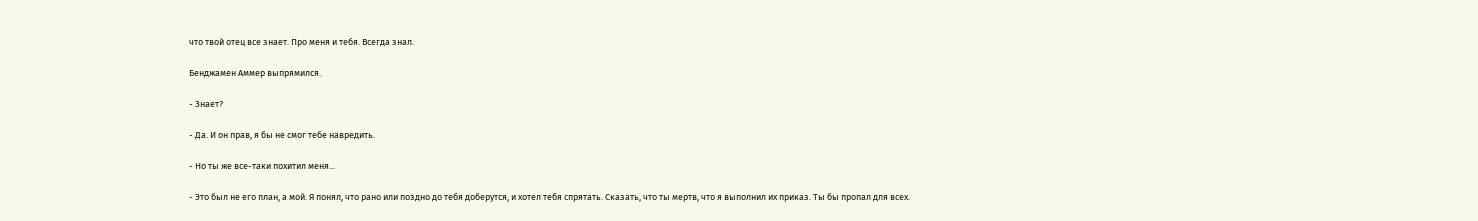что твой отец все знает. Про меня и тебя. Всегда знал.

Бенджамен Аммер выпрямился.

- Знает?

- Да. И он прав, я бы не смог тебе навредить.

- Но ты же все-таки похитил меня...

- Это был не его план, а мой. Я понял, что рано или поздно до тебя доберутся, и хотел тебя спрятать. Сказать, что ты мертв, что я выполнил их приказ. Ты бы пропал для всех.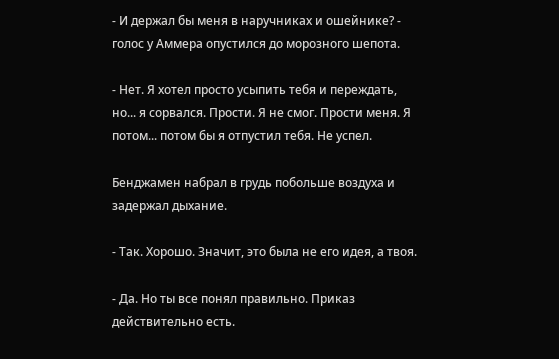- И держал бы меня в наручниках и ошейнике? - голос у Аммера опустился до морозного шепота.

- Нет. Я хотел просто усыпить тебя и переждать, но... я сорвался. Прости. Я не смог. Прости меня. Я потом... потом бы я отпустил тебя. Не успел.

Бенджамен набрал в грудь побольше воздуха и задержал дыхание.

- Так. Хорошо. Значит, это была не его идея, а твоя.

- Да. Но ты все понял правильно. Приказ действительно есть.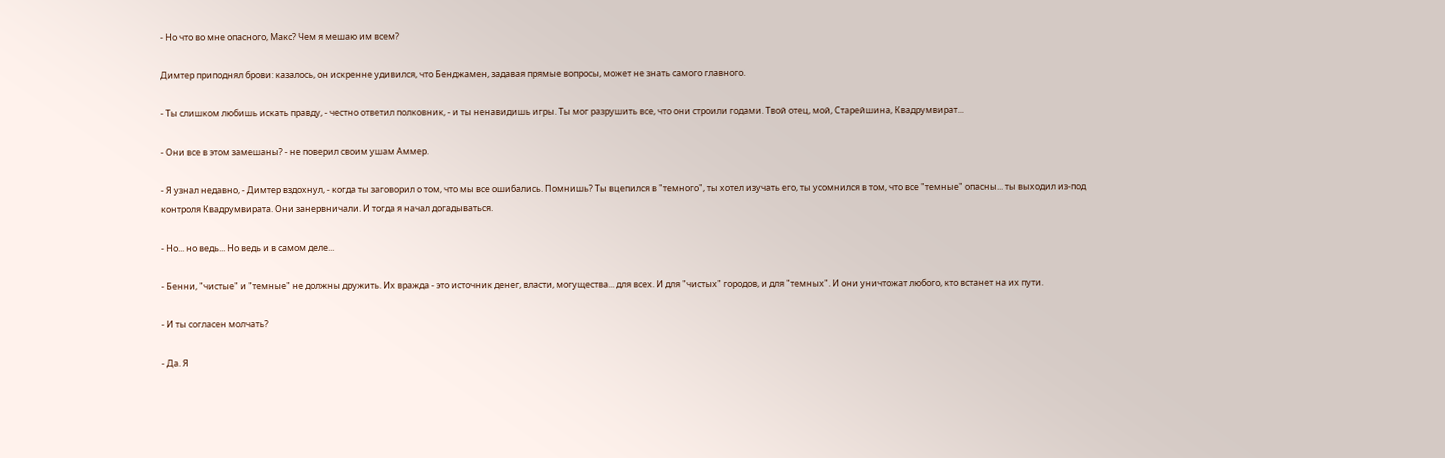- Но что во мне опасного, Макс? Чем я мешаю им всем?

Димтер приподнял брови: казалось, он искренне удивился, что Бенджамен, задавая прямые вопросы, может не знать самого главного.

- Ты слишком любишь искать правду, - честно ответил полковник, - и ты ненавидишь игры. Ты мог разрушить все, что они строили годами. Твой отец, мой, Старейшина, Квадрумвират...

- Они все в этом замешаны? - не поверил своим ушам Аммер.

- Я узнал недавно, - Димтер вздохнул, - когда ты заговорил о том, что мы все ошибались. Помнишь? Ты вцепился в "темного", ты хотел изучать его, ты усомнился в том, что все "темные" опасны... ты выходил из-под контроля Квадрумвирата. Они занервничали. И тогда я начал догадываться.

- Но... но ведь... Но ведь и в самом деле...

- Бенни, "чистые" и "темные" не должны дружить. Их вражда - это источник денег, власти, могущества... для всех. И для "чистых" городов, и для "темных". И они уничтожат любого, кто встанет на их пути.

- И ты согласен молчать?

- Да. Я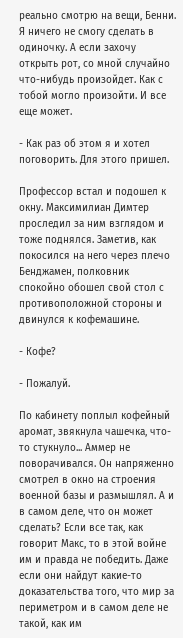реально смотрю на вещи, Бенни. Я ничего не смогу сделать в одиночку. А если захочу открыть рот, со мной случайно что-нибудь произойдет. Как с тобой могло произойти. И все еще может.

- Как раз об этом я и хотел поговорить. Для этого пришел.

Профессор встал и подошел к окну. Максимилиан Димтер проследил за ним взглядом и тоже поднялся. Заметив, как покосился на него через плечо Бенджамен, полковник спокойно обошел свой стол с противоположной стороны и двинулся к кофемашине.

- Кофе?

- Пожалуй.

По кабинету поплыл кофейный аромат, звякнула чашечка, что-то стукнуло... Аммер не поворачивался. Он напряженно смотрел в окно на строения военной базы и размышлял. А и в самом деле, что он может сделать? Если все так, как говорит Макс, то в этой войне им и правда не победить. Даже если они найдут какие-то доказательства того, что мир за периметром и в самом деле не такой, как им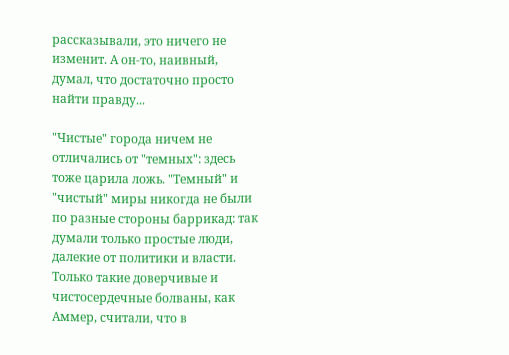рассказывали, это ничего не изменит. А он-то, наивный, думал, что достаточно просто найти правду...

"Чистые" города ничем не отличались от "темных": здесь тоже царила ложь. "Темный" и "чистый" миры никогда не были по разные стороны баррикад: так думали только простые люди, далекие от политики и власти. Только такие доверчивые и чистосердечные болваны, как Аммер, считали, что в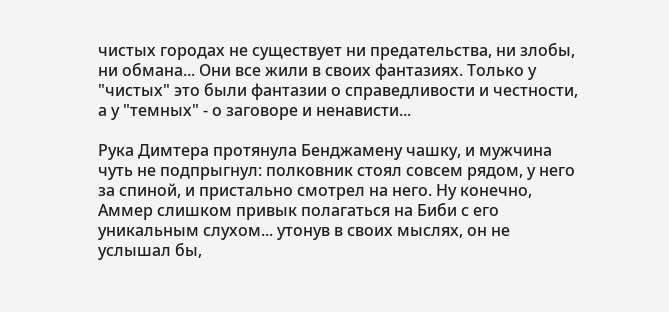чистых городах не существует ни предательства, ни злобы, ни обмана... Они все жили в своих фантазиях. Только у "чистых" это были фантазии о справедливости и честности, а у "темных" - о заговоре и ненависти...

Рука Димтера протянула Бенджамену чашку, и мужчина чуть не подпрыгнул: полковник стоял совсем рядом, у него за спиной, и пристально смотрел на него. Ну конечно, Аммер слишком привык полагаться на Биби с его уникальным слухом... утонув в своих мыслях, он не услышал бы,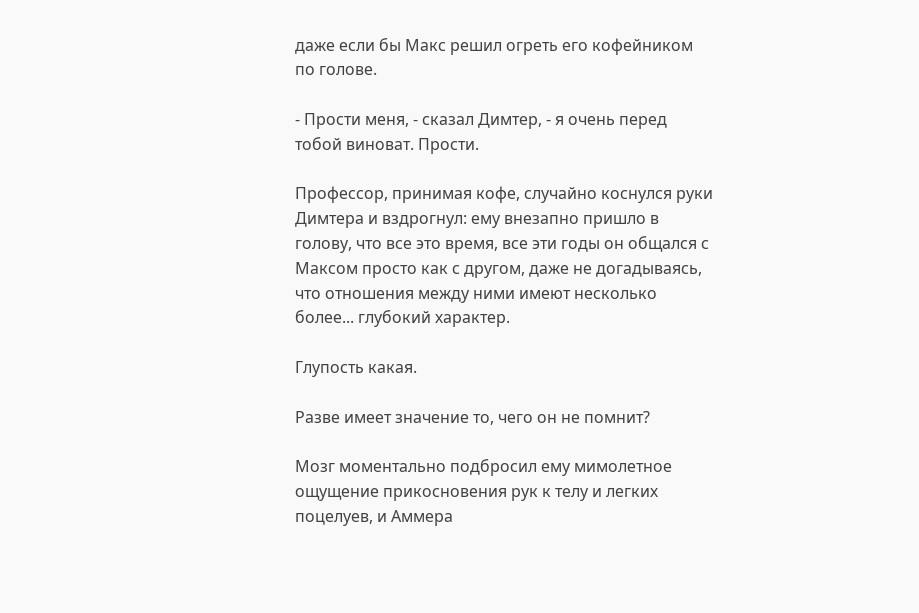даже если бы Макс решил огреть его кофейником по голове.

- Прости меня, - сказал Димтер, - я очень перед тобой виноват. Прости.

Профессор, принимая кофе, случайно коснулся руки Димтера и вздрогнул: ему внезапно пришло в голову, что все это время, все эти годы он общался с Максом просто как с другом, даже не догадываясь, что отношения между ними имеют несколько более... глубокий характер.

Глупость какая.

Разве имеет значение то, чего он не помнит?

Мозг моментально подбросил ему мимолетное ощущение прикосновения рук к телу и легких поцелуев, и Аммера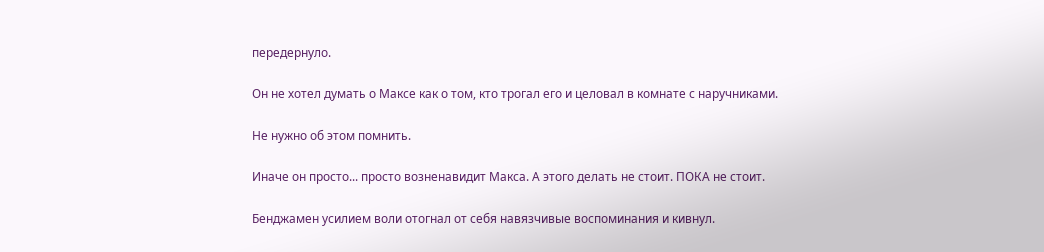передернуло.

Он не хотел думать о Максе как о том, кто трогал его и целовал в комнате с наручниками.

Не нужно об этом помнить.

Иначе он просто... просто возненавидит Макса. А этого делать не стоит. ПОКА не стоит.

Бенджамен усилием воли отогнал от себя навязчивые воспоминания и кивнул.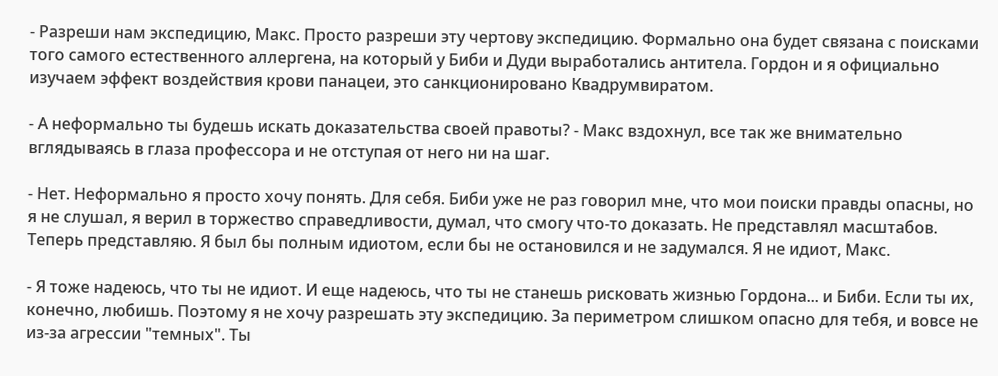- Разреши нам экспедицию, Макс. Просто разреши эту чертову экспедицию. Формально она будет связана с поисками того самого естественного аллергена, на который у Биби и Дуди выработались антитела. Гордон и я официально изучаем эффект воздействия крови панацеи, это санкционировано Квадрумвиратом.

- А неформально ты будешь искать доказательства своей правоты? - Макс вздохнул, все так же внимательно вглядываясь в глаза профессора и не отступая от него ни на шаг.

- Нет. Неформально я просто хочу понять. Для себя. Биби уже не раз говорил мне, что мои поиски правды опасны, но я не слушал, я верил в торжество справедливости, думал, что смогу что-то доказать. Не представлял масштабов. Теперь представляю. Я был бы полным идиотом, если бы не остановился и не задумался. Я не идиот, Макс.

- Я тоже надеюсь, что ты не идиот. И еще надеюсь, что ты не станешь рисковать жизнью Гордона... и Биби. Если ты их, конечно, любишь. Поэтому я не хочу разрешать эту экспедицию. За периметром слишком опасно для тебя, и вовсе не из-за агрессии "темных". Ты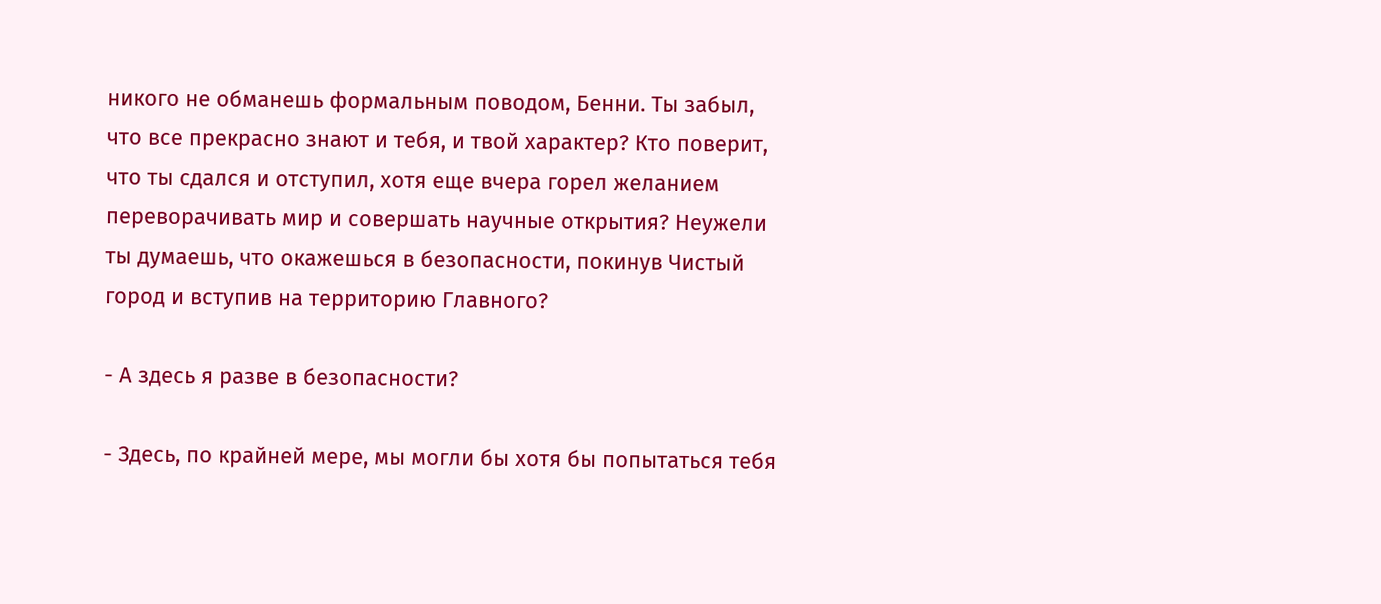никого не обманешь формальным поводом, Бенни. Ты забыл, что все прекрасно знают и тебя, и твой характер? Кто поверит, что ты сдался и отступил, хотя еще вчера горел желанием переворачивать мир и совершать научные открытия? Неужели ты думаешь, что окажешься в безопасности, покинув Чистый город и вступив на территорию Главного?

- А здесь я разве в безопасности?

- Здесь, по крайней мере, мы могли бы хотя бы попытаться тебя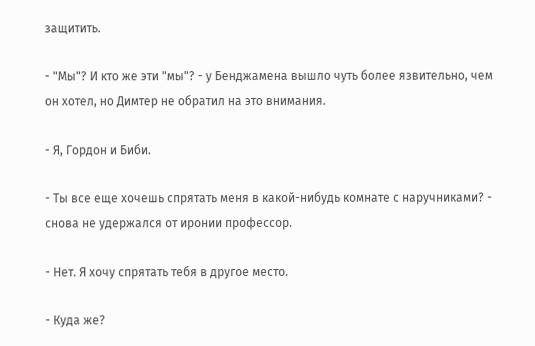защитить.

- "Мы"? И кто же эти "мы"? - у Бенджамена вышло чуть более язвительно, чем он хотел, но Димтер не обратил на это внимания.

- Я, Гордон и Биби.

- Ты все еще хочешь спрятать меня в какой-нибудь комнате с наручниками? - снова не удержался от иронии профессор.

- Нет. Я хочу спрятать тебя в другое место.

- Куда же?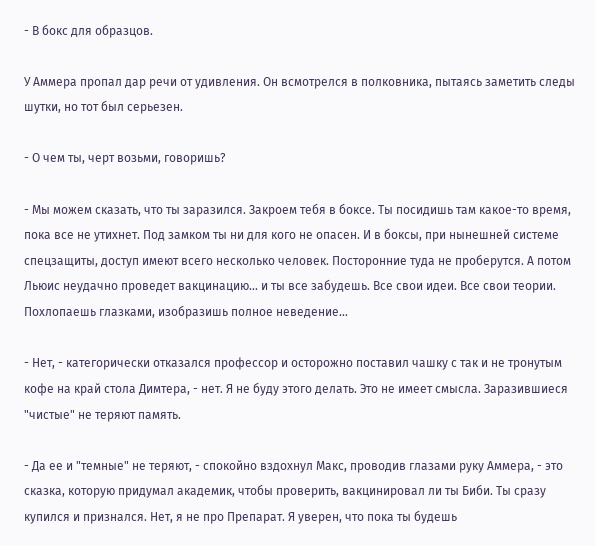- В бокс для образцов.

У Аммера пропал дар речи от удивления. Он всмотрелся в полковника, пытаясь заметить следы шутки, но тот был серьезен.

- О чем ты, черт возьми, говоришь?

- Мы можем сказать, что ты заразился. Закроем тебя в боксе. Ты посидишь там какое-то время, пока все не утихнет. Под замком ты ни для кого не опасен. И в боксы, при нынешней системе спецзащиты, доступ имеют всего несколько человек. Посторонние туда не проберутся. А потом Льюис неудачно проведет вакцинацию... и ты все забудешь. Все свои идеи. Все свои теории. Похлопаешь глазками, изобразишь полное неведение...

- Нет, - категорически отказался профессор и осторожно поставил чашку с так и не тронутым кофе на край стола Димтера, - нет. Я не буду этого делать. Это не имеет смысла. Заразившиеся "чистые" не теряют память.

- Да ее и "темные" не теряют, - спокойно вздохнул Макс, проводив глазами руку Аммера, - это сказка, которую придумал академик, чтобы проверить, вакцинировал ли ты Биби. Ты сразу купился и признался. Нет, я не про Препарат. Я уверен, что пока ты будешь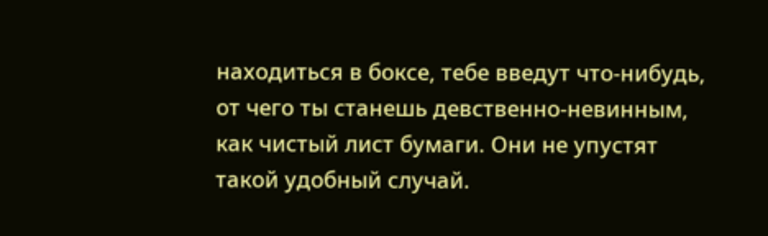находиться в боксе, тебе введут что-нибудь, от чего ты станешь девственно-невинным, как чистый лист бумаги. Они не упустят такой удобный случай.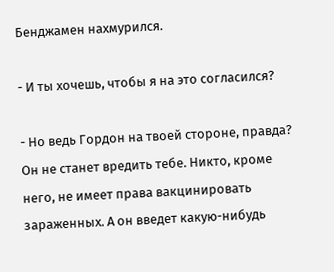Бенджамен нахмурился.

- И ты хочешь, чтобы я на это согласился?

- Но ведь Гордон на твоей стороне, правда? Он не станет вредить тебе. Никто, кроме него, не имеет права вакцинировать зараженных. А он введет какую-нибудь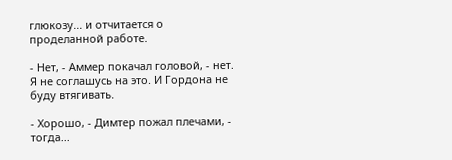глюкозу... и отчитается о проделанной работе.

- Нет, - Аммер покачал головой, - нет. Я не соглашусь на это. И Гордона не буду втягивать.

- Хорошо, - Димтер пожал плечами, - тогда...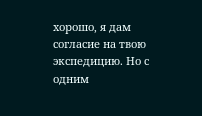хорошо, я дам согласие на твою экспедицию. Но с одним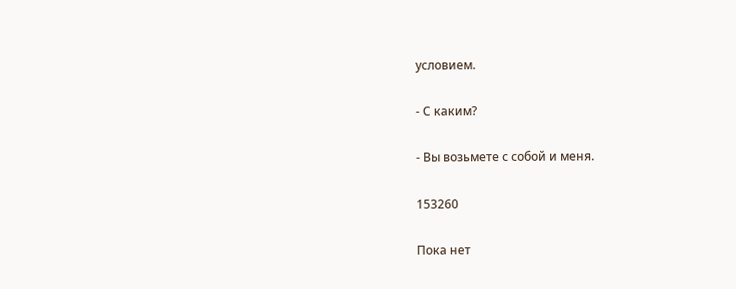условием.

- С каким?

- Вы возьмете с собой и меня.

153260

Пока нет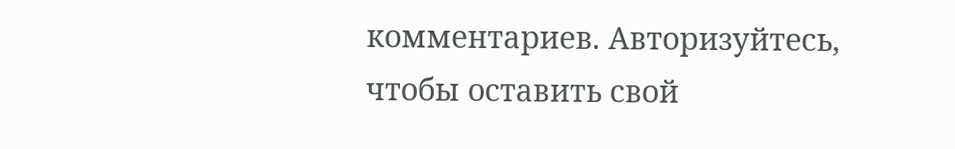комментариев. Авторизуйтесь, чтобы оставить свой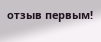отзыв первым!